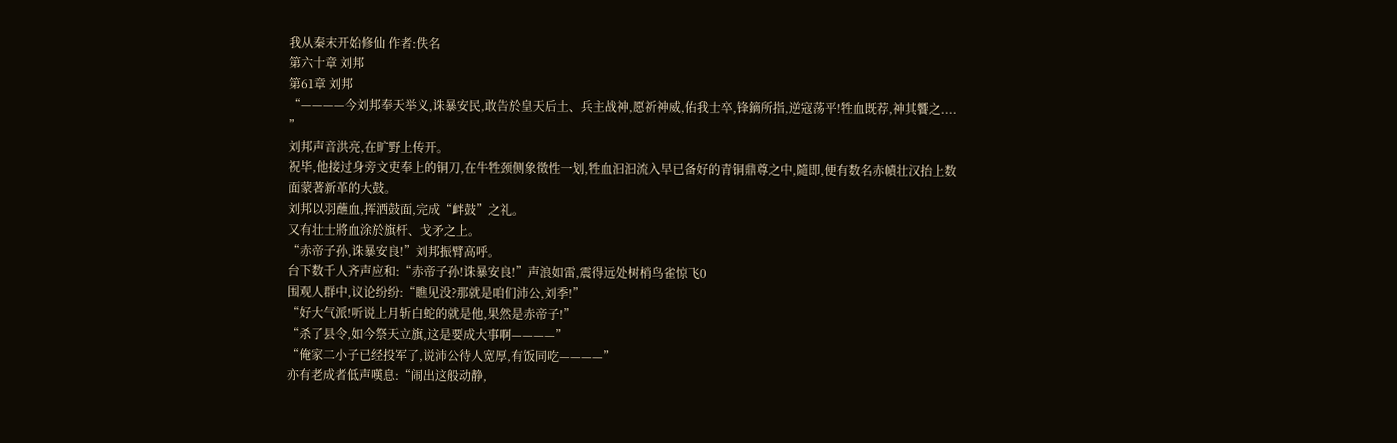我从秦末开始修仙 作者:佚名
第六十章 刘邦
第61章 刘邦
“————今刘邦奉天举义,诛暴安民,敢告於皇天后土、兵主战神,愿祈神威,佑我士卒,锋鏑所指,逆寇荡平!牲血既荐,神其饗之....
”
刘邦声音洪亮,在旷野上传开。
祝毕,他接过身旁文吏奉上的铜刀,在牛牲颈侧象徵性一划,牲血汩汩流入早已备好的青铜鼎尊之中,隨即,便有数名赤幘壮汉抬上数面蒙著新革的大鼓。
刘邦以羽蘸血,挥洒鼓面,完成“衅鼓”之礼。
又有壮士將血涂於旗杆、戈矛之上。
“赤帝子孙,诛暴安良!”刘邦振臂高呼。
台下数千人齐声应和:“赤帝子孙!诛暴安良!”声浪如雷,震得远处树梢鸟雀惊飞0
围观人群中,议论纷纷:“瞧见没?那就是咱们沛公,刘季!”
“好大气派!听说上月斩白蛇的就是他,果然是赤帝子!”
“杀了县令,如今祭天立旗,这是要成大事啊————”
“俺家二小子已经投军了,说沛公待人宽厚,有饭同吃————”
亦有老成者低声嘆息:“闹出这般动静,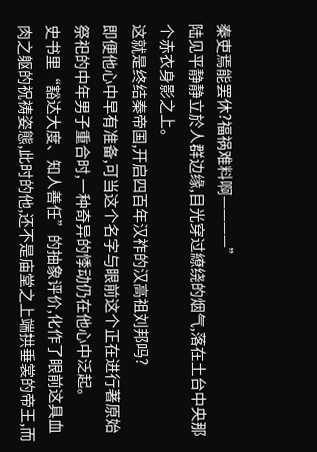秦吏焉能罢休?福祸难料啊————”
陆见平静静立於人群边缘,目光穿过繚绕的烟气,落在土台中央那个赤衣身影之上。
这就是终结秦帝国,开启四百年汉祚的汉高祖刘邦吗?
即便他心中早有准备,可当这个名字与眼前这个正在进行著原始祭祀的中年男子重合时,一种奇异的悸动仍在他心中泛起。
史书里“豁达大度、知人善任”的抽象评价,化作了眼前这具血肉之躯的祝祷姿態,此时的他,还不是庙堂之上端拱垂裳的帝王,而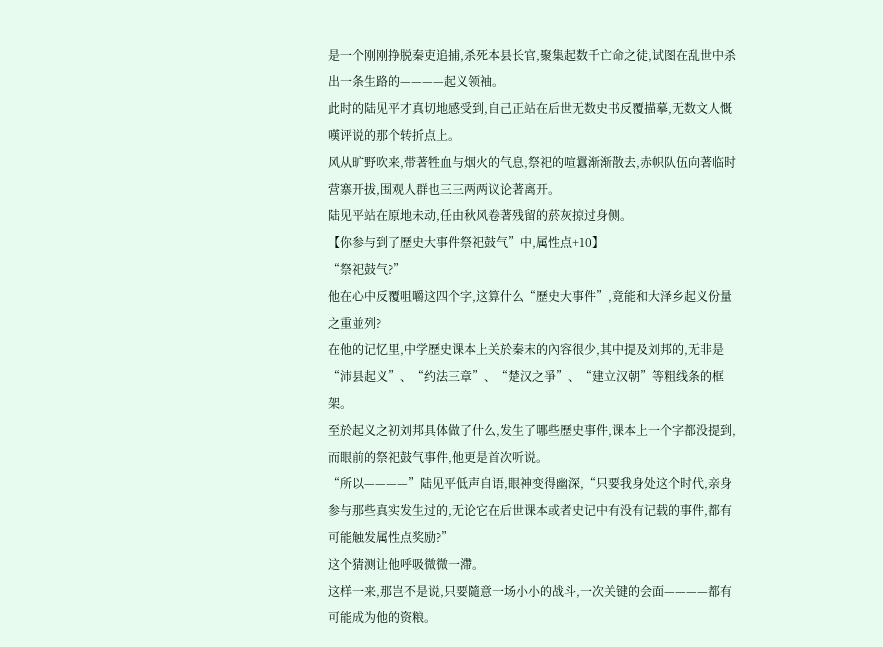是一个刚刚挣脱秦吏追捕,杀死本县长官,聚集起数千亡命之徒,试图在乱世中杀出一条生路的————起义领袖。
此时的陆见平才真切地感受到,自己正站在后世无数史书反覆描摹,无数文人慨嘆评说的那个转折点上。
风从旷野吹来,带著牲血与烟火的气息,祭祀的喧囂渐渐散去,赤帜队伍向著临时营寨开拔,围观人群也三三两两议论著离开。
陆见平站在原地未动,任由秋风卷著残留的菸灰掠过身侧。
【你参与到了歷史大事件祭祀鼓气”中,属性点+10】
“祭祀鼓气?”
他在心中反覆咀嚼这四个字,这算什么“歷史大事件”,竟能和大泽乡起义份量之重並列?
在他的记忆里,中学歷史课本上关於秦末的內容很少,其中提及刘邦的,无非是“沛县起义”、“约法三章”、“楚汉之爭”、“建立汉朝”等粗线条的框架。
至於起义之初刘邦具体做了什么,发生了哪些歷史事件,课本上一个字都没提到,而眼前的祭祀鼓气事件,他更是首次听说。
“所以————”陆见平低声自语,眼神变得幽深,“只要我身处这个时代,亲身参与那些真实发生过的,无论它在后世课本或者史记中有没有记载的事件,都有可能触发属性点奖励?”
这个猜测让他呼吸微微一滯。
这样一来,那岂不是说,只要隨意一场小小的战斗,一次关键的会面————都有可能成为他的资粮。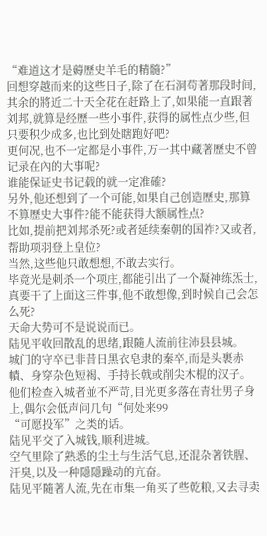“难道这才是薅歷史羊毛的精髓?”
回想穿越而来的这些日子,除了在石洞苟著那段时间,其余的將近二十天全花在赶路上了,如果能一直跟著刘邦,就算是经歷一些小事件,获得的属性点少些,但只要积少成多,也比到处瞎跑好吧?
更何况,也不一定都是小事件,万一其中藏著歷史不曾记录在內的大事呢?
谁能保证史书记载的就一定准確?
另外,他还想到了一个可能,如果自己创造歷史,那算不算歷史大事件?能不能获得大额属性点?
比如,提前把刘邦杀死?或者延续秦朝的国祚?又或者,帮助项羽登上皇位?
当然,这些他只敢想想,不敢去实行。
毕竟光是刺杀一个项庄,都能引出了一个凝神练炁士,真要干了上面这三件事,他不敢想像,到时候自己会怎么死?
天命大势可不是说说而已。
陆见平收回散乱的思绪,跟隨人流前往沛县县城。
城门的守卒已非昔日黑衣皂隶的秦卒,而是头裹赤幘、身穿杂色短褐、手持长戟或削尖木棍的汉子。
他们检查入城者並不严苛,目光更多落在青壮男子身上,偶尔会低声问几句“何处来99
“可愿投军”之类的话。
陆见平交了入城钱,顺利进城。
空气里除了熟悉的尘土与生活气息,还混杂著铁腥、汗臭,以及一种隱隱躁动的亢奋。
陆见平隨著人流,先在市集一角买了些乾粮,又去寻卖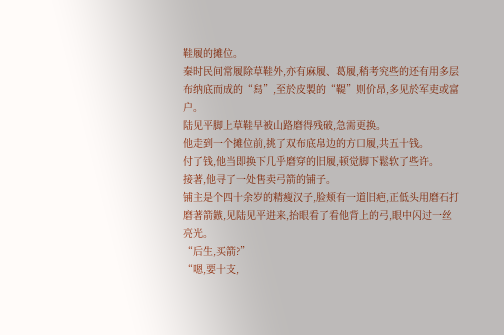鞋履的摊位。
秦时民间常履除草鞋外,亦有麻履、葛履,稍考究些的还有用多层布纳底而成的“舄”,至於皮製的“鞮”则价昂,多见於军吏或富户。
陆见平脚上草鞋早被山路磨得残破,急需更换。
他走到一个摊位前,挑了双布底帛边的方口履,共五十钱。
付了钱,他当即换下几乎磨穿的旧履,顿觉脚下鬆软了些许。
接著,他寻了一处售卖弓箭的铺子。
铺主是个四十余岁的精瘦汉子,脸颊有一道旧疤,正低头用磨石打磨著箭鏃,见陆见平进来,抬眼看了看他背上的弓,眼中闪过一丝亮光。
“后生,买箭?”
“嗯,要十支,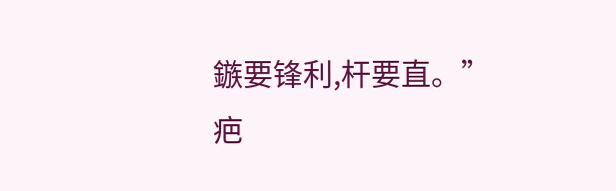鏃要锋利,杆要直。”
疤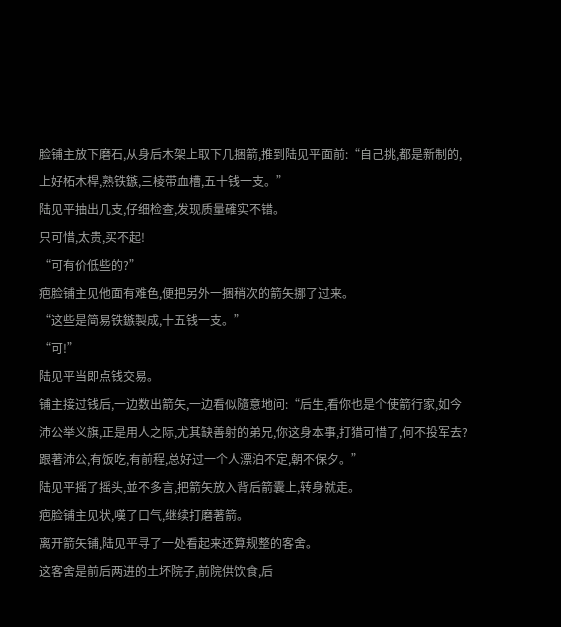脸铺主放下磨石,从身后木架上取下几捆箭,推到陆见平面前:“自己挑,都是新制的,上好柘木桿,熟铁鏃,三棱带血槽,五十钱一支。”
陆见平抽出几支,仔细检查,发现质量確实不错。
只可惜,太贵,买不起!
“可有价低些的?”
疤脸铺主见他面有难色,便把另外一捆稍次的箭矢挪了过来。
“这些是简易铁鏃製成,十五钱一支。”
“可!”
陆见平当即点钱交易。
铺主接过钱后,一边数出箭矢,一边看似隨意地问:“后生,看你也是个使箭行家,如今沛公举义旗,正是用人之际,尤其缺善射的弟兄,你这身本事,打猎可惜了,何不投军去?跟著沛公,有饭吃,有前程,总好过一个人漂泊不定,朝不保夕。”
陆见平摇了摇头,並不多言,把箭矢放入背后箭囊上,转身就走。
疤脸铺主见状,嘆了口气,继续打磨著箭。
离开箭矢铺,陆见平寻了一处看起来还算规整的客舍。
这客舍是前后两进的土坏院子,前院供饮食,后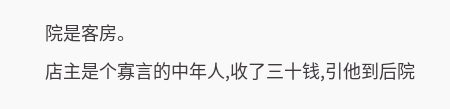院是客房。
店主是个寡言的中年人,收了三十钱,引他到后院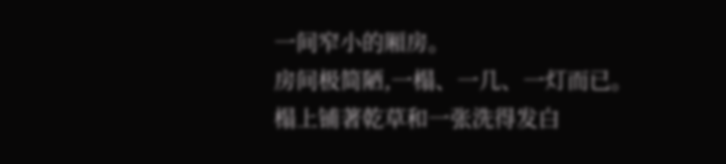一间窄小的厢房。
房间极简陋,一榻、一几、一灯而已。
榻上铺著乾草和一张洗得发白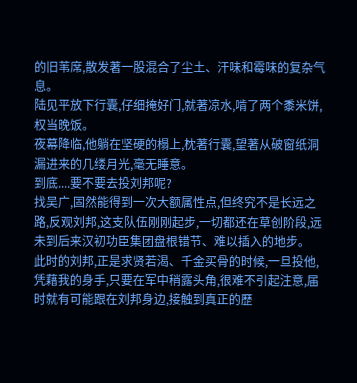的旧苇席,散发著一股混合了尘土、汗味和霉味的复杂气息。
陆见平放下行囊,仔细掩好门,就著凉水,啃了两个黍米饼,权当晚饭。
夜幕降临,他躺在坚硬的榻上,枕著行囊,望著从破窗纸洞漏进来的几缕月光,毫无睡意。
到底....要不要去投刘邦呢?
找吴广,固然能得到一次大额属性点,但终究不是长远之路,反观刘邦,这支队伍刚刚起步,一切都还在草创阶段,远未到后来汉初功臣集团盘根错节、难以插入的地步。
此时的刘邦,正是求贤若渴、千金买骨的时候,一旦投他,凭藉我的身手,只要在军中稍露头角,很难不引起注意,届时就有可能跟在刘邦身边,接触到真正的歷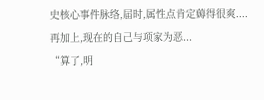史核心事件脉络,届时,属性点肯定薅得很爽....
再加上,现在的自己与项家为恶...
“算了,明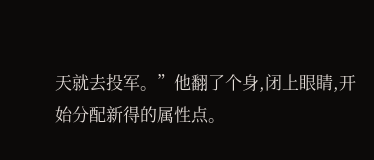天就去投军。”他翻了个身,闭上眼睛,开始分配新得的属性点。